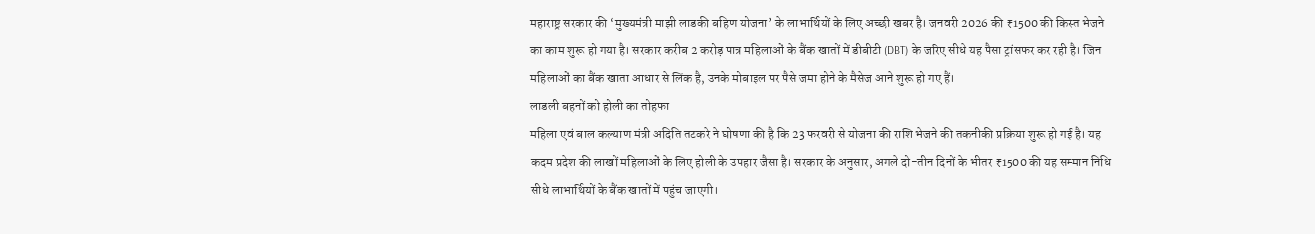महाराष्ट्र सरकार की ‘मुख्यमंत्री माझी लाडकी बहिण योजना’ के लाभार्थियों के लिए अच्छी खबर है। जनवरी 2026 की ₹1500 की किस्त भेजने का काम शुरू हो गया है। सरकार करीब 2 करोड़ पात्र महिलाओं के बैंक खातों में डीबीटी (DBT) के जरिए सीधे यह पैसा ट्रांसफर कर रही है। जिन महिलाओं का बैंक खाता आधार से लिंक है, उनके मोबाइल पर पैसे जमा होने के मैसेज आने शुरू हो गए हैं।
लाडली बहनों को होली का तोहफा
महिला एवं बाल कल्याण मंत्री अदिति तटकरे ने घोषणा की है कि 23 फरवरी से योजना की राशि भेजने की तकनीकी प्रक्रिया शुरू हो गई है। यह कदम प्रदेश की लाखों महिलाओं के लिए होली के उपहार जैसा है। सरकार के अनुसार, अगले दो-तीन दिनों के भीतर ₹1500 की यह सम्मान निधि सीधे लाभार्थियों के बैंक खातों में पहुंच जाएगी।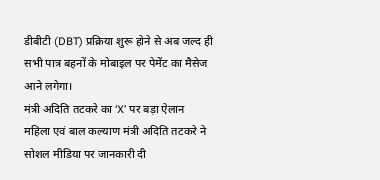डीबीटी (DBT) प्रक्रिया शुरू होने से अब जल्द ही सभी पात्र बहनों के मोबाइल पर पेमेंट का मैसेज आने लगेगा।
मंत्री अदिति तटकरे का ‘X’ पर बड़ा ऐलान
महिला एवं बाल कल्याण मंत्री अदिति तटकरे ने सोशल मीडिया पर जानकारी दी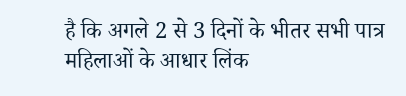है कि अगले 2 से 3 दिनों के भीतर सभी पात्र महिलाओं के आधार लिंक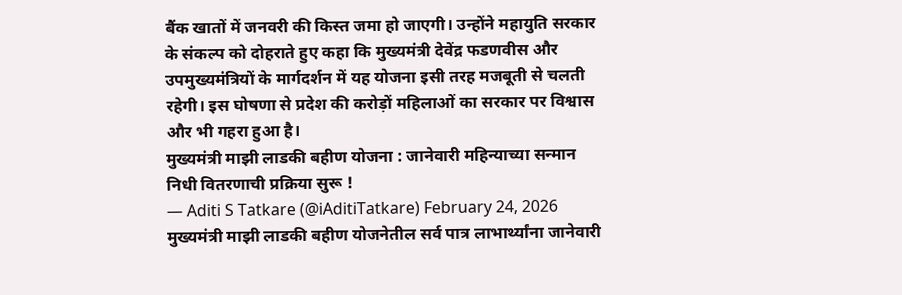बैंक खातों में जनवरी की किस्त जमा हो जाएगी। उन्होंने महायुति सरकार के संकल्प को दोहराते हुए कहा कि मुख्यमंत्री देवेंद्र फडणवीस और उपमुख्यमंत्रियों के मार्गदर्शन में यह योजना इसी तरह मजबूती से चलती रहेगी। इस घोषणा से प्रदेश की करोड़ों महिलाओं का सरकार पर विश्वास और भी गहरा हुआ है।
मुख्यमंत्री माझी लाडकी बहीण योजना : जानेवारी महिन्याच्या सन्मान निधी वितरणाची प्रक्रिया सुरू !
— Aditi S Tatkare (@iAditiTatkare) February 24, 2026
मुख्यमंत्री माझी लाडकी बहीण योजनेतील सर्व पात्र लाभार्थ्यांना जानेवारी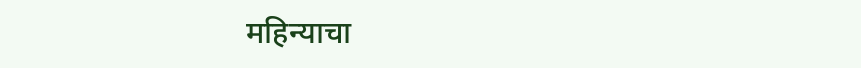महिन्याचा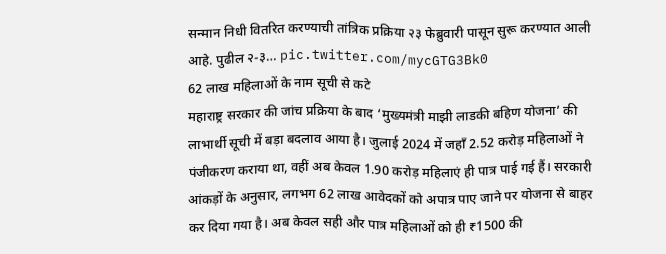सन्मान निधी वितरित करण्याची तांत्रिक प्रक्रिया २३ फेब्रुवारी पासून सुरू करण्यात आली आहे. पुढील २-३… pic.twitter.com/mycGTG3Bk0
62 लाख महिलाओं के नाम सूची से कटे
महाराष्ट्र सरकार की जांच प्रक्रिया के बाद ‘मुख्यमंत्री माझी लाडकी बहिण योजना’ की लाभार्थी सूची में बड़ा बदलाव आया है। जुलाई 2024 में जहाँ 2.52 करोड़ महिलाओं ने पंजीकरण कराया था, वहीं अब केवल 1.90 करोड़ महिलाएं ही पात्र पाई गई हैं। सरकारी आंकड़ों के अनुसार, लगभग 62 लाख आवेदकों को अपात्र पाए जाने पर योजना से बाहर कर दिया गया है। अब केवल सही और पात्र महिलाओं को ही ₹1500 की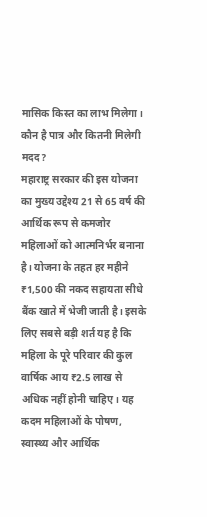मासिक किस्त का लाभ मिलेगा।
कौन है पात्र और कितनी मिलेगी मदद?
महाराष्ट्र सरकार की इस योजना का मुख्य उद्देश्य 21 से 65 वर्ष की आर्थिक रूप से कमजोर महिलाओं को आत्मनिर्भर बनाना है। योजना के तहत हर महीने ₹1,500 की नकद सहायता सीधे बैंक खाते में भेजी जाती है। इसके लिए सबसे बड़ी शर्त यह है कि महिला के पूरे परिवार की कुल वार्षिक आय ₹2.5 लाख से अधिक नहीं होनी चाहिए। यह कदम महिलाओं के पोषण, स्वास्थ्य और आर्थिक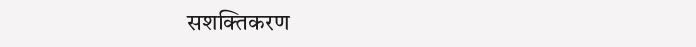सशक्तिकरण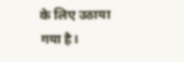के लिए उठाया गया है।